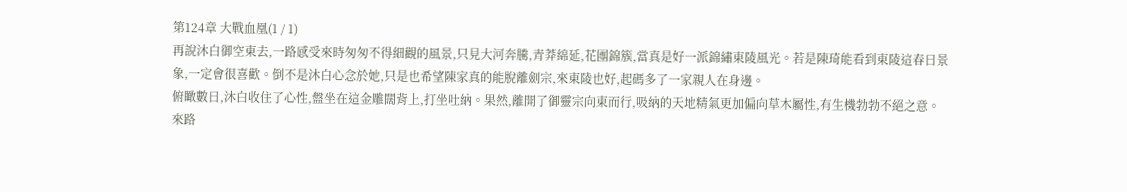第124章 大戰血凰(1 / 1)
再說沐白御空東去,一路感受來時匆匆不得細觀的風景,只見大河奔騰,青莽綿延,花團錦簇,當真是好一派錦繡東陵風光。若是陳琦能看到東陵這春日景象,一定會很喜歡。倒不是沐白心念於她,只是也希望陳家真的能脫離劍宗,來東陵也好,起碼多了一家親人在身邊。
俯瞰數日,沐白收住了心性,盤坐在這金雕闊背上,打坐吐納。果然,離開了御靈宗向東而行,吸納的天地精氣更加偏向草木屬性,有生機勃勃不絕之意。
來路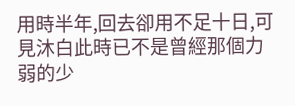用時半年,回去卻用不足十日,可見沐白此時已不是曾經那個力弱的少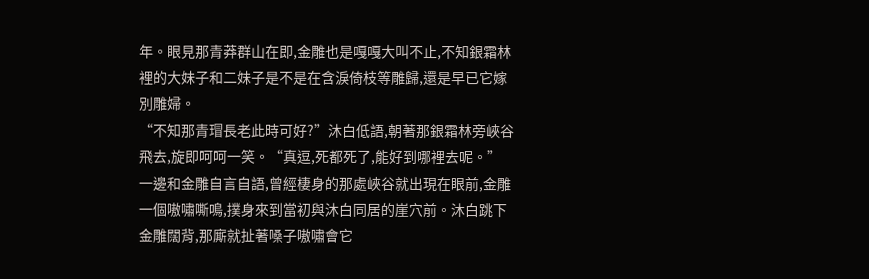年。眼見那青莽群山在即,金雕也是嘎嘎大叫不止,不知銀霜林裡的大妹子和二妹子是不是在含淚倚枝等雕歸,還是早已它嫁別雕婦。
“不知那青瑁長老此時可好?”沐白低語,朝著那銀霜林旁峽谷飛去,旋即呵呵一笑。“真逗,死都死了,能好到哪裡去呢。”
一邊和金雕自言自語,曾經棲身的那處峽谷就出現在眼前,金雕一個嗷嘯嘶鳴,撲身來到當初與沐白同居的崖穴前。沐白跳下金雕闊背,那廝就扯著嗓子嗷嘯會它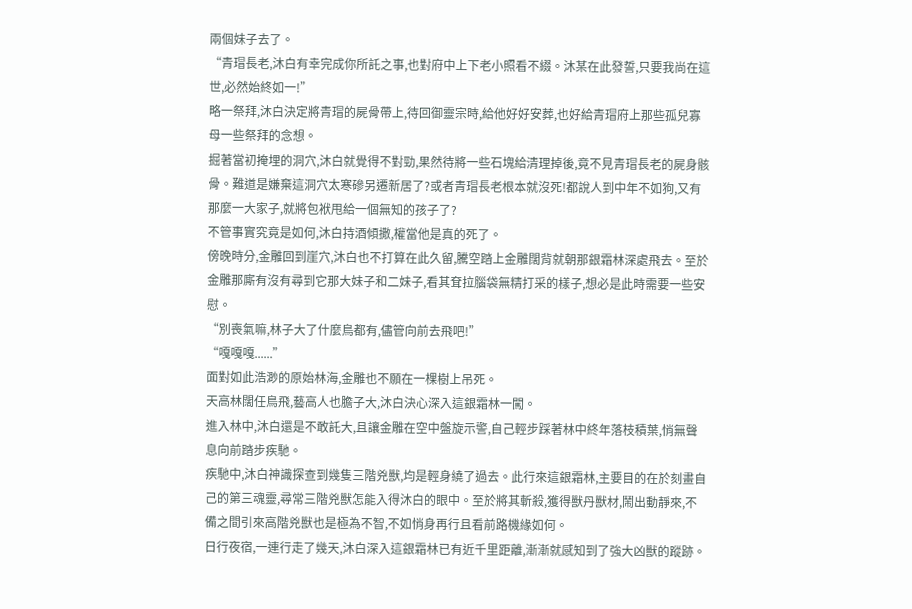兩個妹子去了。
“青瑁長老,沐白有幸完成你所託之事,也對府中上下老小照看不綴。沐某在此發誓,只要我尚在這世,必然始終如一!”
略一祭拜,沐白決定將青瑁的屍骨帶上,待回御靈宗時,給他好好安葬,也好給青瑁府上那些孤兒寡母一些祭拜的念想。
掘著當初掩埋的洞穴,沐白就覺得不對勁,果然待將一些石塊給清理掉後,竟不見青瑁長老的屍身骸骨。難道是嫌棄這洞穴太寒磣另遷新居了?或者青瑁長老根本就沒死!都說人到中年不如狗,又有那麼一大家子,就將包袱甩給一個無知的孩子了?
不管事實究竟是如何,沐白持酒傾撒,權當他是真的死了。
傍晚時分,金雕回到崖穴,沐白也不打算在此久留,騰空踏上金雕闊背就朝那銀霜林深處飛去。至於金雕那廝有沒有尋到它那大妹子和二妹子,看其耷拉腦袋無精打采的樣子,想必是此時需要一些安慰。
“別喪氣嘛,林子大了什麼鳥都有,儘管向前去飛吧!”
“嘎嘎嘎......”
面對如此浩渺的原始林海,金雕也不願在一棵樹上吊死。
天高林闊任鳥飛,藝高人也膽子大,沐白決心深入這銀霜林一闖。
進入林中,沐白還是不敢託大,且讓金雕在空中盤旋示警,自己輕步踩著林中終年落枝積葉,悄無聲息向前踏步疾馳。
疾馳中,沐白神識探查到幾隻三階兇獸,均是輕身繞了過去。此行來這銀霜林,主要目的在於刻畫自己的第三魂靈,尋常三階兇獸怎能入得沐白的眼中。至於將其斬殺,獲得獸丹獸材,鬧出動靜來,不備之間引來高階兇獸也是極為不智,不如悄身再行且看前路機緣如何。
日行夜宿,一連行走了幾天,沐白深入這銀霜林已有近千里距離,漸漸就感知到了強大凶獸的蹤跡。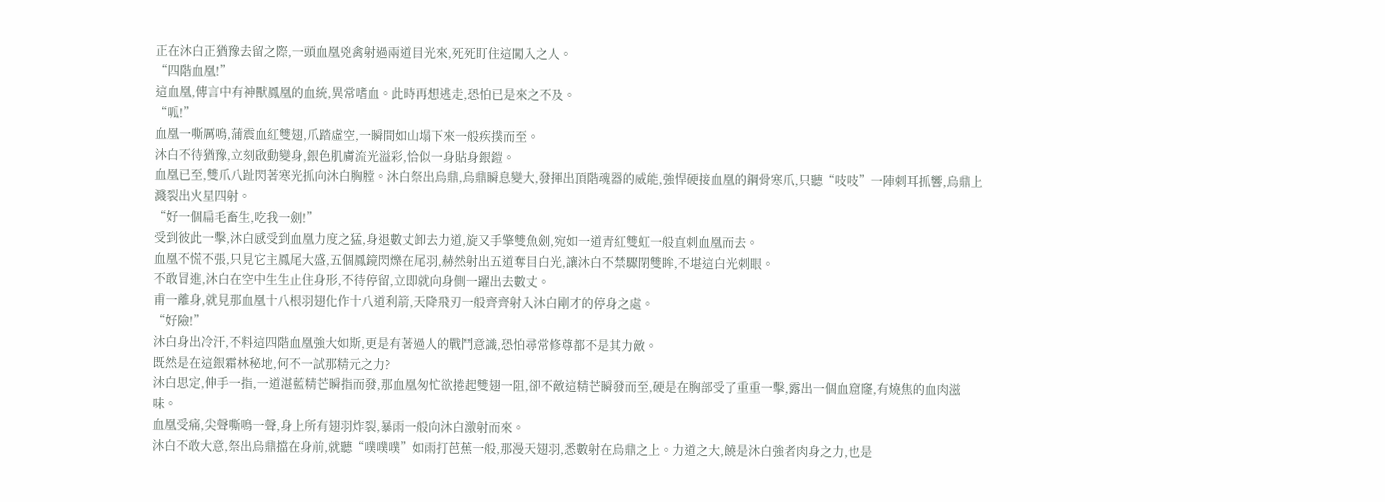正在沐白正猶豫去留之際,一頭血凰兇禽射過兩道目光來,死死盯住這闖入之人。
“四階血凰!”
這血凰,傳言中有神獸鳳凰的血統,異常嗜血。此時再想逃走,恐怕已是來之不及。
“呱!”
血凰一嘶厲鳴,蒲震血紅雙翅,爪踏虛空,一瞬間如山塌下來一般疾撲而至。
沐白不待猶豫,立刻啟動變身,銀色肌膚流光溢彩,恰似一身貼身銀鎧。
血凰已至,雙爪八趾閃著寒光抓向沐白胸膛。沐白祭出烏鼎,烏鼎瞬息變大,發揮出頂階魂器的威能,強悍硬接血凰的鋼骨寒爪,只聽“吱吱”一陣刺耳抓響,烏鼎上濺裂出火星四射。
“好一個扁毛畜生,吃我一劍!”
受到彼此一擊,沐白感受到血凰力度之猛,身退數丈卸去力道,旋又手擎雙魚劍,宛如一道青紅雙虹一般直刺血凰而去。
血凰不慌不張,只見它主鳳尾大盛,五個鳳鏡閃爍在尾羽,赫然射出五道奪目白光,讓沐白不禁驟閉雙眸,不堪這白光刺眼。
不敢冒進,沐白在空中生生止住身形,不待停留,立即就向身側一躍出去數丈。
甫一離身,就見那血凰十八根羽翅化作十八道利箭,天降飛刃一般齊齊射入沐白剛才的停身之處。
“好險!”
沐白身出冷汗,不料這四階血凰強大如斯,更是有著過人的戰鬥意識,恐怕尋常修尊都不是其力敵。
既然是在這銀霜林秘地,何不一試那精元之力?
沐白思定,伸手一指,一道湛藍精芒瞬指而發,那血凰匆忙欲捲起雙翅一阻,卻不敵這精芒瞬發而至,硬是在胸部受了重重一擊,露出一個血窟窿,有燒焦的血肉滋味。
血凰受痛,尖聲嘶鳴一聲,身上所有翅羽炸裂,暴雨一般向沐白激射而來。
沐白不敢大意,祭出烏鼎擋在身前,就聽“噗噗噗”如雨打芭蕉一般,那漫天翅羽,悉數射在烏鼎之上。力道之大,饒是沐白強者肉身之力,也是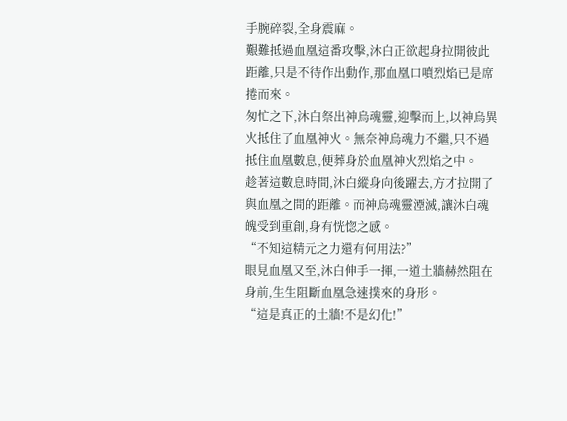手腕碎裂,全身震麻。
艱難抵過血凰這番攻擊,沐白正欲起身拉開彼此距離,只是不待作出動作,那血凰口噴烈焰已是席捲而來。
匆忙之下,沐白祭出神烏魂靈,迎擊而上,以神烏異火抵住了血凰神火。無奈神烏魂力不繼,只不過抵住血凰數息,便葬身於血凰神火烈焰之中。
趁著這數息時間,沐白縱身向後躍去,方才拉開了與血凰之間的距離。而神烏魂靈湮滅,讓沐白魂魄受到重創,身有恍惚之感。
“不知這精元之力還有何用法?”
眼見血凰又至,沐白伸手一揮,一道土牆赫然阻在身前,生生阻斷血凰急速撲來的身形。
“這是真正的土牆!不是幻化!”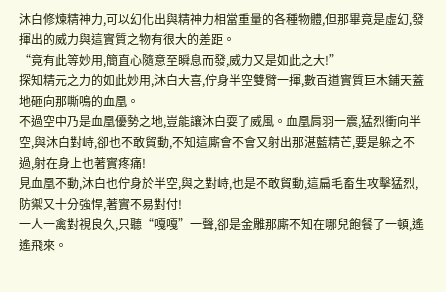沐白修煉精神力,可以幻化出與精神力相當重量的各種物體,但那畢竟是虛幻,發揮出的威力與這實質之物有很大的差距。
“竟有此等妙用,簡直心隨意至瞬息而發,威力又是如此之大!”
探知精元之力的如此妙用,沐白大喜,佇身半空雙臂一揮,數百道實質巨木鋪天蓋地砸向那嘶鳴的血凰。
不過空中乃是血凰優勢之地,豈能讓沐白耍了威風。血凰肩羽一震,猛烈衝向半空,與沐白對峙,卻也不敢貿動,不知這廝會不會又射出那湛藍精芒,要是躲之不過,射在身上也著實疼痛!
見血凰不動,沐白也佇身於半空,與之對峙,也是不敢貿動,這扁毛畜生攻擊猛烈,防禦又十分強悍,著實不易對付!
一人一禽對視良久,只聽“嘎嘎”一聲,卻是金雕那廝不知在哪兒飽餐了一頓,遙遙飛來。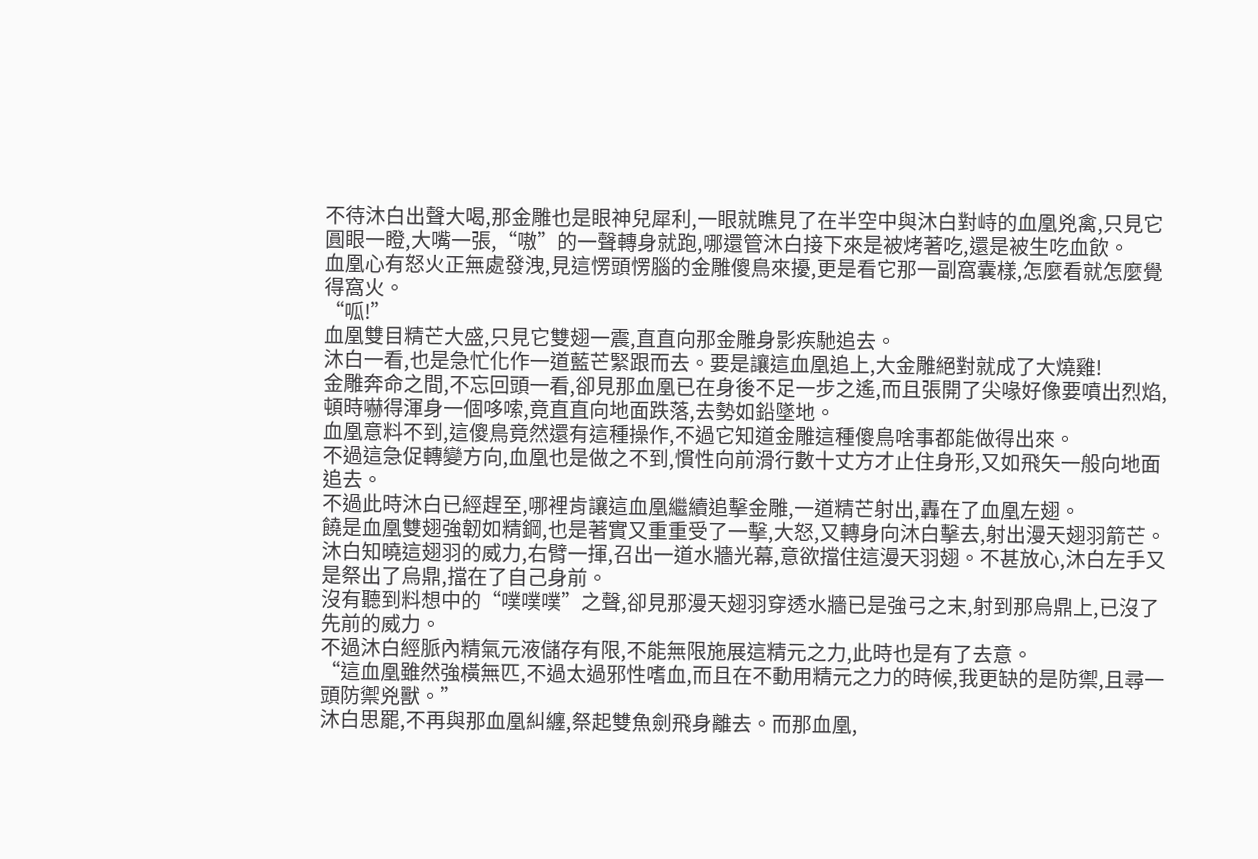不待沐白出聲大喝,那金雕也是眼神兒犀利,一眼就瞧見了在半空中與沐白對峙的血凰兇禽,只見它圓眼一瞪,大嘴一張,“嗷”的一聲轉身就跑,哪還管沐白接下來是被烤著吃,還是被生吃血飲。
血凰心有怒火正無處發洩,見這愣頭愣腦的金雕傻鳥來擾,更是看它那一副窩囊樣,怎麼看就怎麼覺得窩火。
“呱!”
血凰雙目精芒大盛,只見它雙翅一震,直直向那金雕身影疾馳追去。
沐白一看,也是急忙化作一道藍芒緊跟而去。要是讓這血凰追上,大金雕絕對就成了大燒雞!
金雕奔命之間,不忘回頭一看,卻見那血凰已在身後不足一步之遙,而且張開了尖喙好像要噴出烈焰,頓時嚇得渾身一個哆嗦,竟直直向地面跌落,去勢如鉛墜地。
血凰意料不到,這傻鳥竟然還有這種操作,不過它知道金雕這種傻鳥啥事都能做得出來。
不過這急促轉變方向,血凰也是做之不到,慣性向前滑行數十丈方才止住身形,又如飛矢一般向地面追去。
不過此時沐白已經趕至,哪裡肯讓這血凰繼續追擊金雕,一道精芒射出,轟在了血凰左翅。
饒是血凰雙翅強韌如精鋼,也是著實又重重受了一擊,大怒,又轉身向沐白擊去,射出漫天翅羽箭芒。
沐白知曉這翅羽的威力,右臂一揮,召出一道水牆光幕,意欲擋住這漫天羽翅。不甚放心,沐白左手又是祭出了烏鼎,擋在了自己身前。
沒有聽到料想中的“噗噗噗”之聲,卻見那漫天翅羽穿透水牆已是強弓之末,射到那烏鼎上,已沒了先前的威力。
不過沐白經脈內精氣元液儲存有限,不能無限施展這精元之力,此時也是有了去意。
“這血凰雖然強橫無匹,不過太過邪性嗜血,而且在不動用精元之力的時候,我更缺的是防禦,且尋一頭防禦兇獸。”
沐白思罷,不再與那血凰糾纏,祭起雙魚劍飛身離去。而那血凰,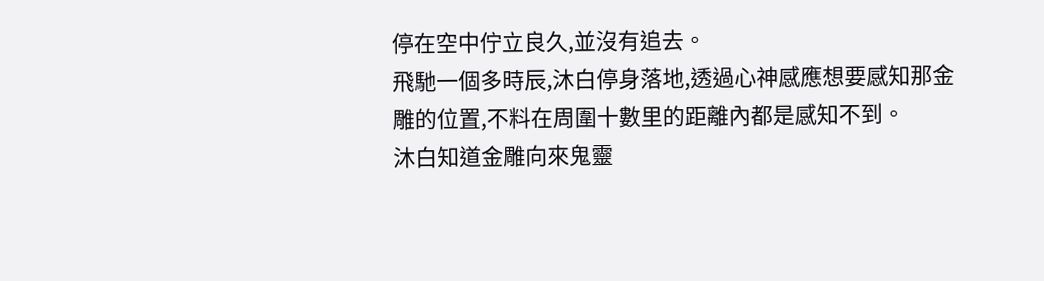停在空中佇立良久,並沒有追去。
飛馳一個多時辰,沐白停身落地,透過心神感應想要感知那金雕的位置,不料在周圍十數里的距離內都是感知不到。
沐白知道金雕向來鬼靈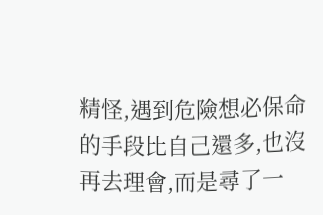精怪,遇到危險想必保命的手段比自己還多,也沒再去理會,而是尋了一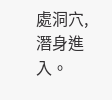處洞穴,潛身進入。